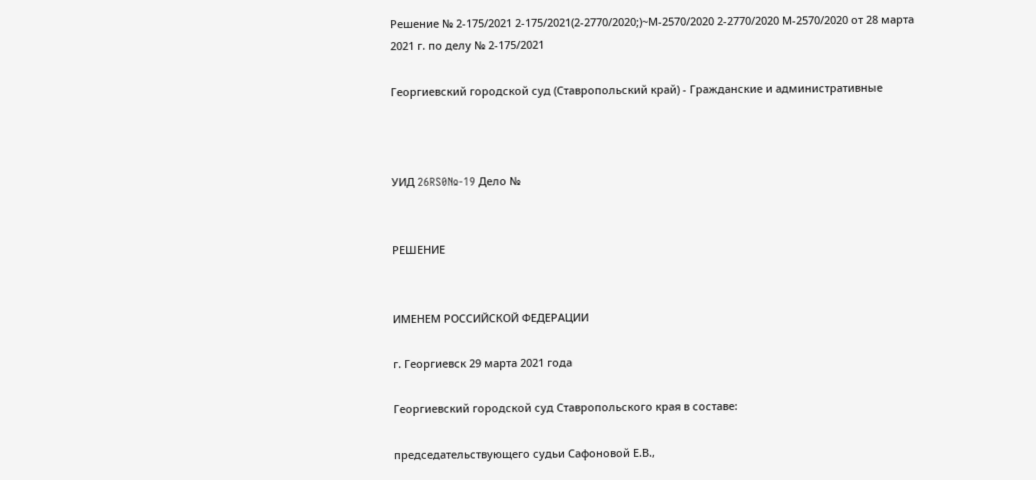Решение № 2-175/2021 2-175/2021(2-2770/2020;)~М-2570/2020 2-2770/2020 М-2570/2020 от 28 марта 2021 г. по делу № 2-175/2021

Георгиевский городской суд (Ставропольский край) - Гражданские и административные



УИД 26RS0№-19 Дело №


РЕШЕНИЕ


ИМЕНЕМ РОССИЙСКОЙ ФЕДЕРАЦИИ

г. Георгиевск 29 марта 2021 года

Георгиевский городской суд Ставропольского края в составе:

председательствующего судьи Сафоновой Е.В.,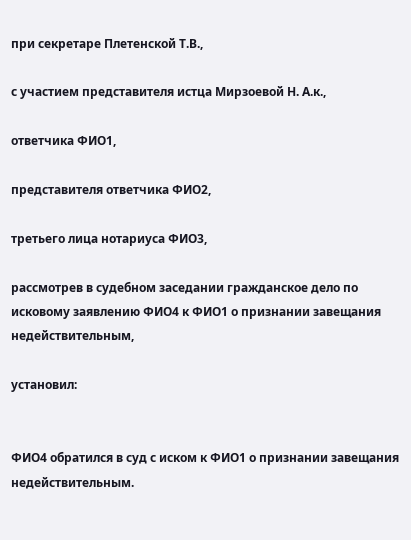при секретаре Плетенской Т.В.,

с участием представителя истца Мирзоевой Н. А.к.,

ответчика ФИО1,

представителя ответчика ФИО2,

третьего лица нотариуса ФИО3,

рассмотрев в судебном заседании гражданское дело по исковому заявлению ФИО4 к ФИО1 о признании завещания недействительным,

установил:


ФИО4 обратился в суд с иском к ФИО1 о признании завещания недействительным.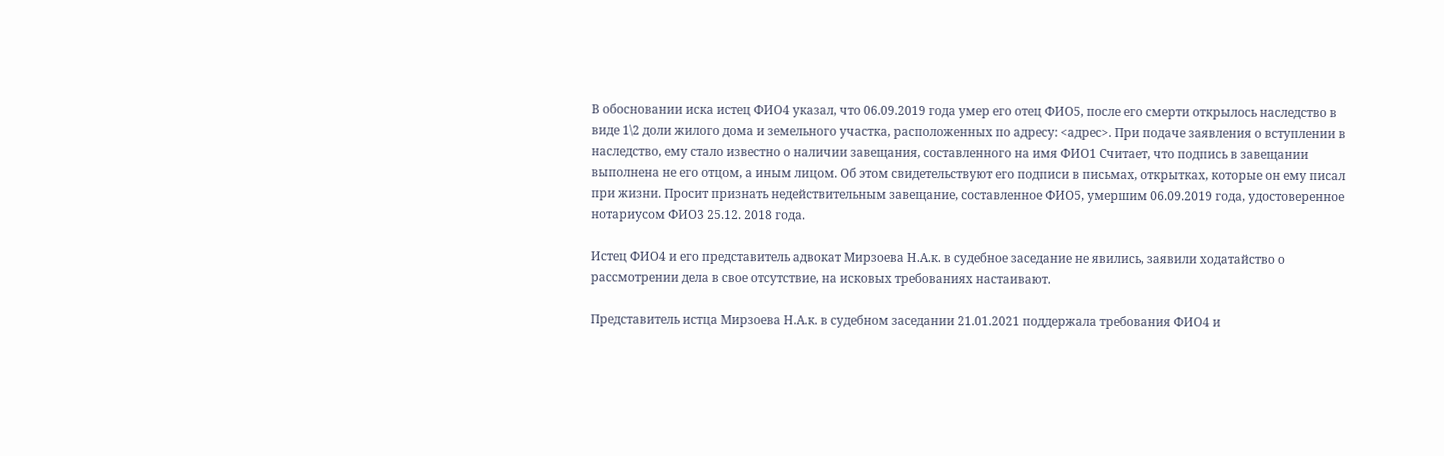В обосновании иска истец ФИО4 указал, что 06.09.2019 года умер его отец ФИО5, после его смерти открылось наследство в виде 1\2 доли жилого дома и земельного участка, расположенных по адресу: <адрес>. При подаче заявления о вступлении в наследство, ему стало известно о наличии завещания, составленного на имя ФИО1 Считает, что подпись в завещании выполнена не его отцом, а иным лицом. Об этом свидетельствуют его подписи в письмах, открытках, которые он ему писал при жизни. Просит признать недействительным завещание, составленное ФИО5, умершим 06.09.2019 года, удостоверенное нотариусом ФИО3 25.12. 2018 года.

Истец ФИО4 и его представитель адвокат Мирзоева Н.А.к. в судебное заседание не явились, заявили ходатайство о рассмотрении дела в свое отсутствие, на исковых требованиях настаивают.

Представитель истца Мирзоева Н.А.к. в судебном заседании 21.01.2021 поддержала требования ФИО4 и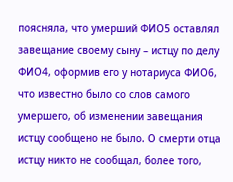поясняла, что умерший ФИО5 оставлял завещание своему сыну – истцу по делу ФИО4, оформив его у нотариуса ФИО6, что известно было со слов самого умершего, об изменении завещания истцу сообщено не было. О смерти отца истцу никто не сообщал, более того,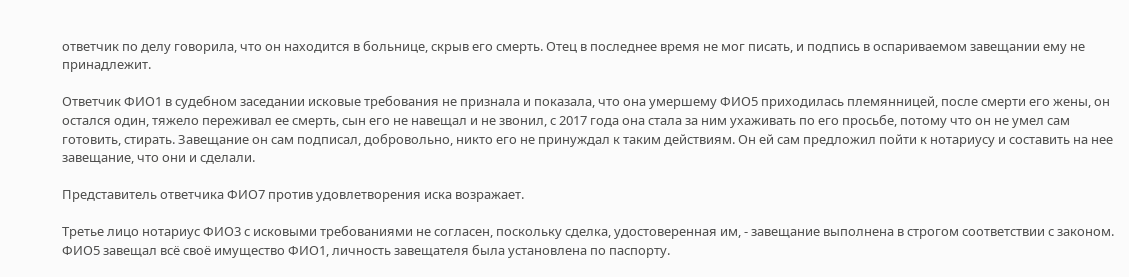ответчик по делу говорила, что он находится в больнице, скрыв его смерть. Отец в последнее время не мог писать, и подпись в оспариваемом завещании ему не принадлежит.

Ответчик ФИО1 в судебном заседании исковые требования не признала и показала, что она умершему ФИО5 приходилась племянницей, после смерти его жены, он остался один, тяжело переживал ее смерть, сын его не навещал и не звонил, с 2017 года она стала за ним ухаживать по его просьбе, потому что он не умел сам готовить, стирать. Завещание он сам подписал, добровольно, никто его не принуждал к таким действиям. Он ей сам предложил пойти к нотариусу и составить на нее завещание, что они и сделали.

Представитель ответчика ФИО7 против удовлетворения иска возражает.

Третье лицо нотариус ФИО3 с исковыми требованиями не согласен, поскольку сделка, удостоверенная им, - завещание выполнена в строгом соответствии с законом. ФИО5 завещал всё своё имущество ФИО1, личность завещателя была установлена по паспорту.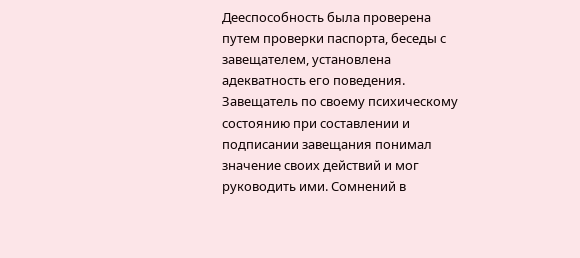Дееспособность была проверена путем проверки паспорта, беседы с завещателем, установлена адекватность его поведения. Завещатель по своему психическому состоянию при составлении и подписании завещания понимал значение своих действий и мог руководить ими. Сомнений в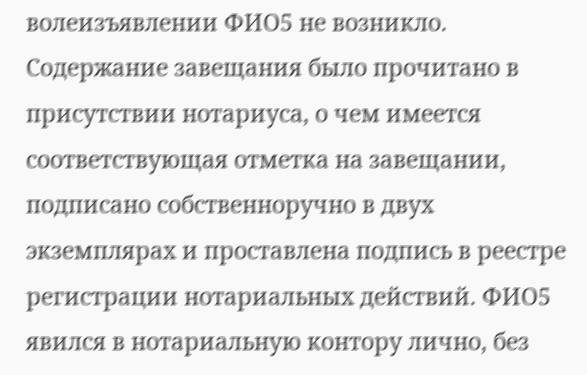волеизъявлении ФИО5 не возникло. Содержание завещания было прочитано в присутствии нотариуса, о чем имеется соответствующая отметка на завещании, подписано собственноручно в двух экземплярах и проставлена подпись в реестре регистрации нотариальных действий. ФИО5 явился в нотариальную контору лично, без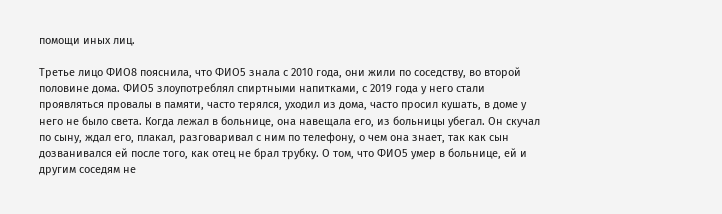помощи иных лиц.

Третье лицо ФИО8 пояснила, что ФИО5 знала с 2010 года, они жили по соседству, во второй половине дома. ФИО5 злоупотреблял спиртными напитками, с 2019 года у него стали проявляться провалы в памяти, часто терялся, уходил из дома, часто просил кушать, в доме у него не было света. Когда лежал в больнице, она навещала его, из больницы убегал. Он скучал по сыну, ждал его, плакал, разговаривал с ним по телефону, о чем она знает, так как сын дозванивался ей после того, как отец не брал трубку. О том, что ФИО5 умер в больнице, ей и другим соседям не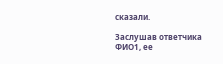сказали.

Заслушав ответчика ФИО1, ее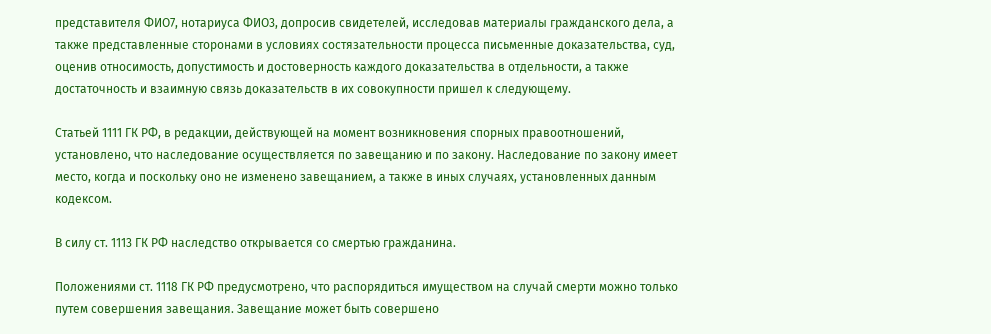представителя ФИО7, нотариуса ФИО3, допросив свидетелей, исследовав материалы гражданского дела, а также представленные сторонами в условиях состязательности процесса письменные доказательства, суд, оценив относимость, допустимость и достоверность каждого доказательства в отдельности, а также достаточность и взаимную связь доказательств в их совокупности пришел к следующему.

Статьей 1111 ГК РФ, в редакции, действующей на момент возникновения спорных правоотношений, установлено, что наследование осуществляется по завещанию и по закону. Наследование по закону имеет место, когда и поскольку оно не изменено завещанием, а также в иных случаях, установленных данным кодексом.

В силу ст. 1113 ГК РФ наследство открывается со смертью гражданина.

Положениями ст. 1118 ГК РФ предусмотрено, что распорядиться имуществом на случай смерти можно только путем совершения завещания. Завещание может быть совершено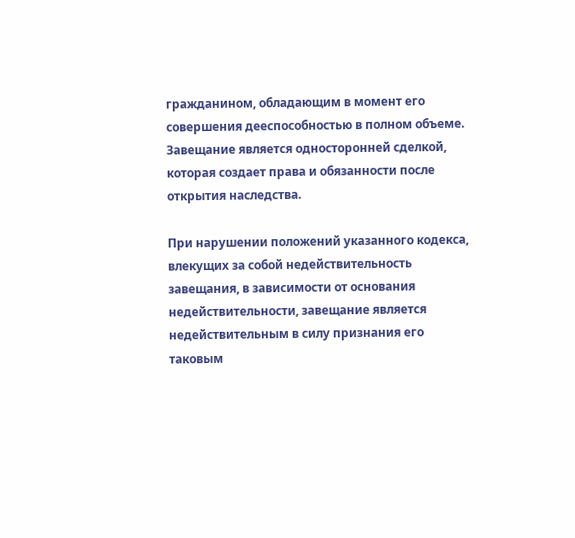гражданином, обладающим в момент его совершения дееспособностью в полном объеме. Завещание является односторонней сделкой, которая создает права и обязанности после открытия наследства.

При нарушении положений указанного кодекса, влекущих за собой недействительность завещания, в зависимости от основания недействительности, завещание является недействительным в силу признания его таковым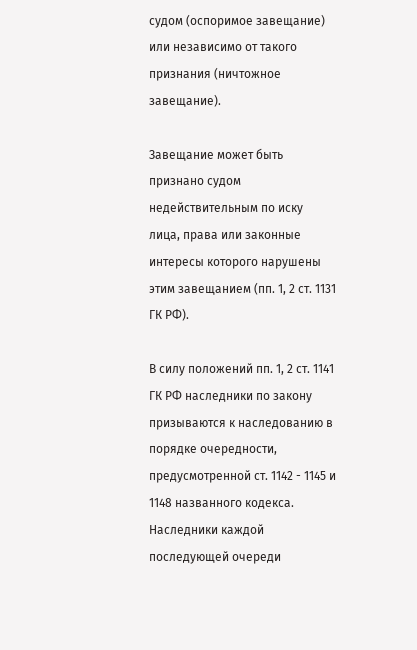судом (оспоримое завещание) или независимо от такого признания (ничтожное завещание).

Завещание может быть признано судом недействительным по иску лица, права или законные интересы которого нарушены этим завещанием (пп. 1, 2 ст. 1131 ГК РФ).

В силу положений пп. 1, 2 ст. 1141 ГК РФ наследники по закону призываются к наследованию в порядке очередности, предусмотренной ст. 1142 - 1145 и 1148 названного кодекса. Наследники каждой последующей очереди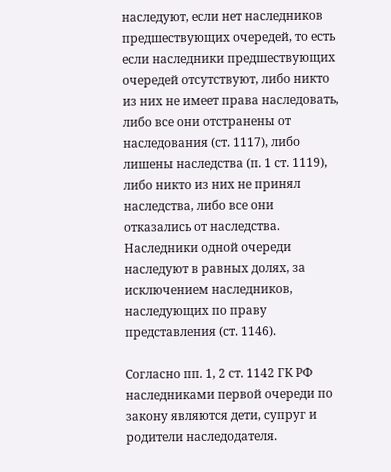наследуют, если нет наследников предшествующих очередей, то есть если наследники предшествующих очередей отсутствуют, либо никто из них не имеет права наследовать, либо все они отстранены от наследования (ст. 1117), либо лишены наследства (п. 1 ст. 1119), либо никто из них не принял наследства, либо все они отказались от наследства. Наследники одной очереди наследуют в равных долях, за исключением наследников, наследующих по праву представления (ст. 1146).

Согласно пп. 1, 2 ст. 1142 ГК РФ наследниками первой очереди по закону являются дети, супруг и родители наследодателя.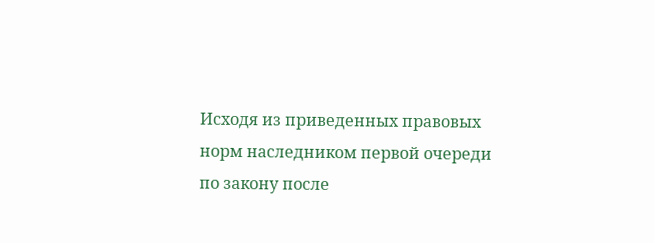Исходя из приведенных правовых норм наследником первой очереди по закону после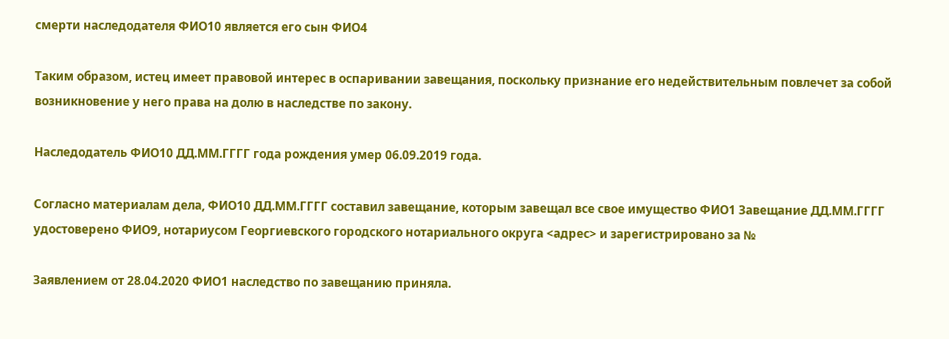смерти наследодателя ФИО10 является его сын ФИО4

Таким образом, истец имеет правовой интерес в оспаривании завещания, поскольку признание его недействительным повлечет за собой возникновение у него права на долю в наследстве по закону.

Наследодатель ФИО10 ДД.ММ.ГГГГ года рождения умер 06.09.2019 года.

Согласно материалам дела, ФИО10 ДД.ММ.ГГГГ составил завещание, которым завещал все свое имущество ФИО1 Завещание ДД.ММ.ГГГГ удостоверено ФИО9, нотариусом Георгиевского городского нотариального округа <адрес> и зарегистрировано за №

Заявлением от 28.04.2020 ФИО1 наследство по завещанию приняла.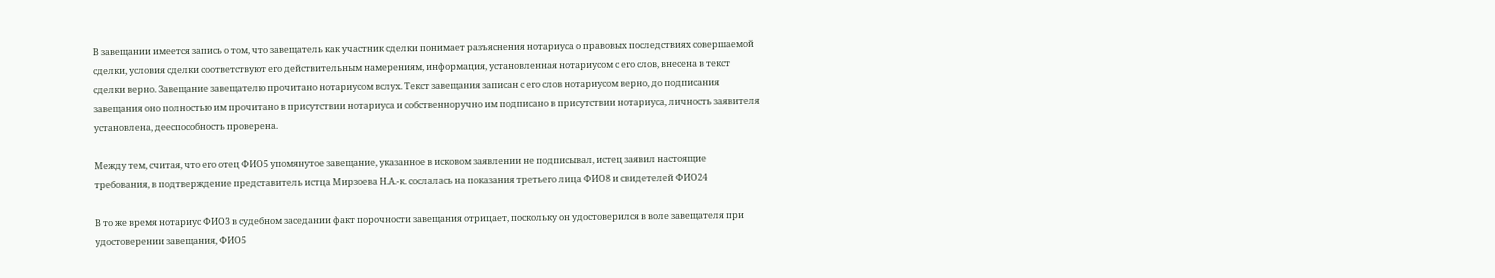В завещании имеется запись о том, что завещатель как участник сделки понимает разъяснения нотариуса о правовых последствиях совершаемой сделки, условия сделки соответствуют его действительным намерениям, информация, установленная нотариусом с его слов, внесена в текст сделки верно. Завещание завещателю прочитано нотариусом вслух. Текст завещания записан с его слов нотариусом верно, до подписания завещания оно полностью им прочитано в присутствии нотариуса и собственноручно им подписано в присутствии нотариуса, личность заявителя установлена, дееспособность проверена.

Между тем, считая, что его отец ФИО5 упомянутое завещание, указанное в исковом заявлении не подписывал, истец заявил настоящие требования, в подтверждение представитель истца Мирзоева Н.А.-к. сослалась на показания третьего лица ФИО8 и свидетелей ФИО24

В то же время нотариус ФИО3 в судебном заседании факт порочности завещания отрицает, поскольку он удостоверился в воле завещателя при удостоверении завещания, ФИО5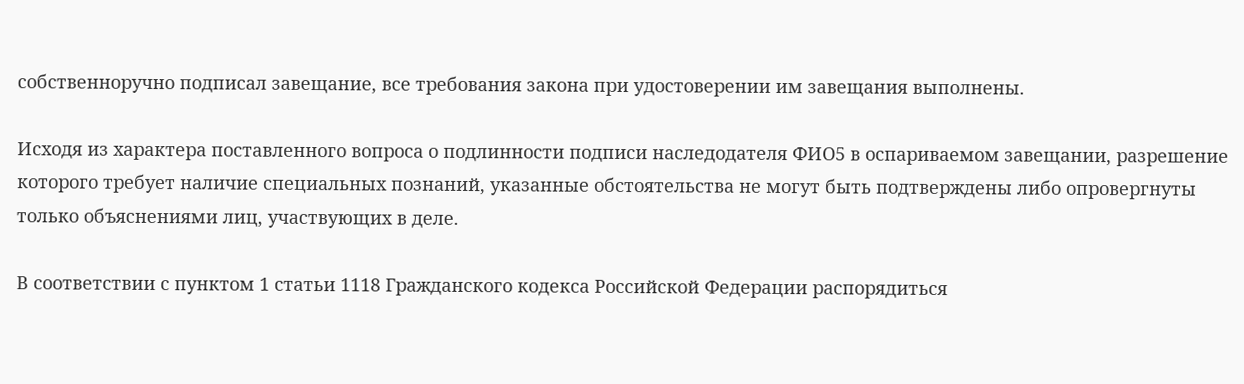собственноручно подписал завещание, все требования закона при удостоверении им завещания выполнены.

Исходя из характера поставленного вопроса о подлинности подписи наследодателя ФИО5 в оспариваемом завещании, разрешение которого требует наличие специальных познаний, указанные обстоятельства не могут быть подтверждены либо опровергнуты только объяснениями лиц, участвующих в деле.

В соответствии с пунктом 1 статьи 1118 Гражданского кодекса Российской Федерации распорядиться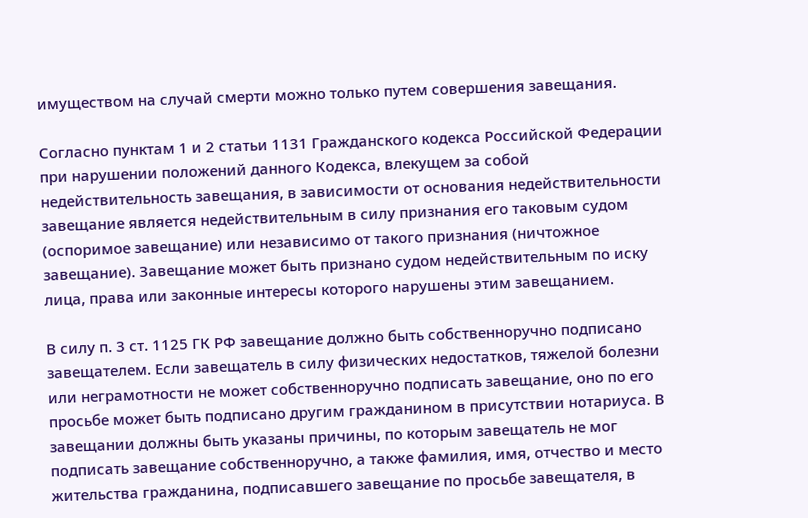имуществом на случай смерти можно только путем совершения завещания.

Согласно пунктам 1 и 2 статьи 1131 Гражданского кодекса Российской Федерации при нарушении положений данного Кодекса, влекущем за собой недействительность завещания, в зависимости от основания недействительности завещание является недействительным в силу признания его таковым судом (оспоримое завещание) или независимо от такого признания (ничтожное завещание). Завещание может быть признано судом недействительным по иску лица, права или законные интересы которого нарушены этим завещанием.

В силу п. 3 ст. 1125 ГК РФ завещание должно быть собственноручно подписано завещателем. Если завещатель в силу физических недостатков, тяжелой болезни или неграмотности не может собственноручно подписать завещание, оно по его просьбе может быть подписано другим гражданином в присутствии нотариуса. В завещании должны быть указаны причины, по которым завещатель не мог подписать завещание собственноручно, а также фамилия, имя, отчество и место жительства гражданина, подписавшего завещание по просьбе завещателя, в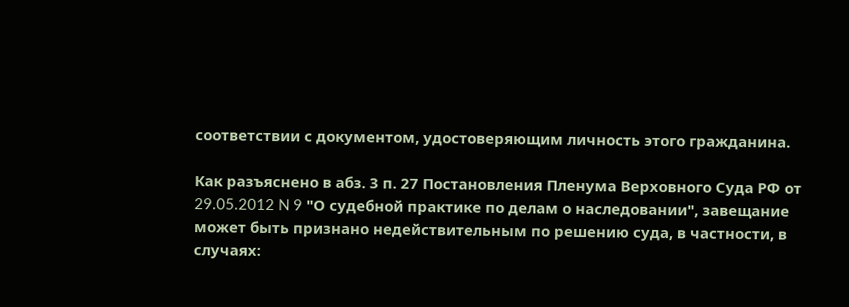соответствии с документом, удостоверяющим личность этого гражданина.

Как разъяснено в абз. 3 п. 27 Постановления Пленума Верховного Суда РФ от 29.05.2012 N 9 "О судебной практике по делам о наследовании", завещание может быть признано недействительным по решению суда, в частности, в случаях: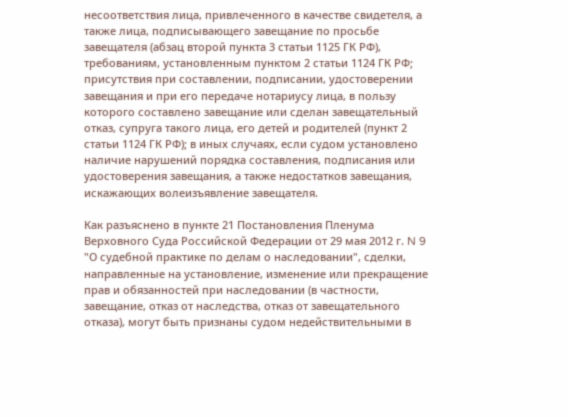несоответствия лица, привлеченного в качестве свидетеля, а также лица, подписывающего завещание по просьбе завещателя (абзац второй пункта 3 статьи 1125 ГК РФ), требованиям, установленным пунктом 2 статьи 1124 ГК РФ; присутствия при составлении, подписании, удостоверении завещания и при его передаче нотариусу лица, в пользу которого составлено завещание или сделан завещательный отказ, супруга такого лица, его детей и родителей (пункт 2 статьи 1124 ГК РФ); в иных случаях, если судом установлено наличие нарушений порядка составления, подписания или удостоверения завещания, а также недостатков завещания, искажающих волеизъявление завещателя.

Как разъяснено в пункте 21 Постановления Пленума Верховного Суда Российской Федерации от 29 мая 2012 г. N 9 "О судебной практике по делам о наследовании", сделки, направленные на установление, изменение или прекращение прав и обязанностей при наследовании (в частности, завещание, отказ от наследства, отказ от завещательного отказа), могут быть признаны судом недействительными в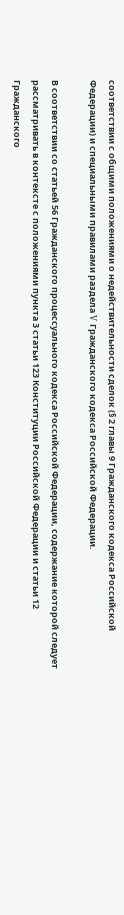соответствии с общими положениями о недействительности сделок (§ 2 главы 9 Гражданского кодекса Российской Федерации) и специальными правилами раздела V Гражданского кодекса Российской Федерации.

В соответствии со статьей 56 Гражданского процессуального кодекса Российской Федерации, содержание которой следует рассматривать в контексте с положениями пункта 3 статьи 123 Конституции Российской Федерации и статьи 12 Гражданского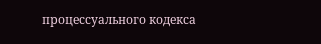процессуального кодекса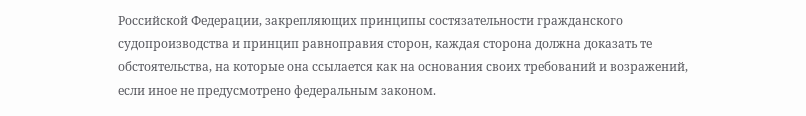Российской Федерации, закрепляющих принципы состязательности гражданского судопроизводства и принцип равноправия сторон, каждая сторона должна доказать те обстоятельства, на которые она ссылается как на основания своих требований и возражений, если иное не предусмотрено федеральным законом.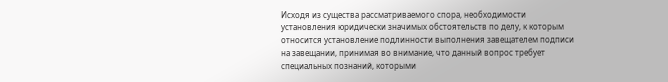Исходя из существа рассматриваемого спора, необходимости установления юридически значимых обстоятельств по делу, к которым относится установление подлинности выполнения завещателем подписи на завещании, принимая во внимание, что данный вопрос требует специальных познаний, которыми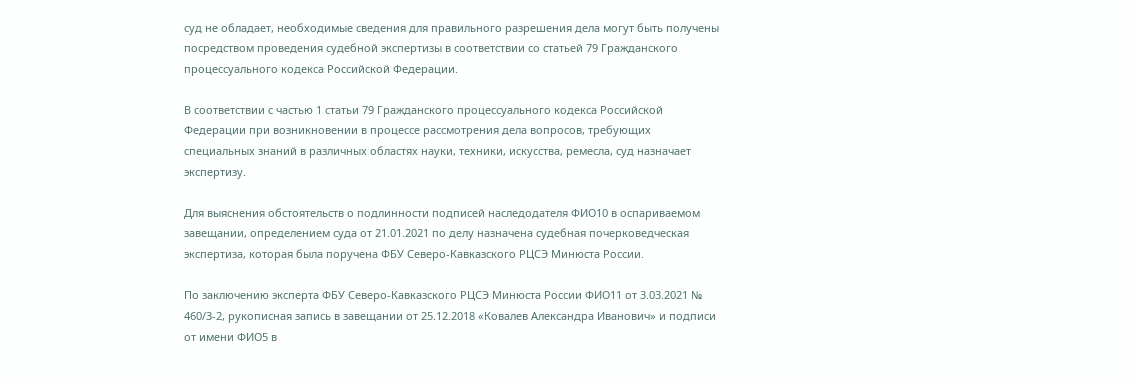суд не обладает, необходимые сведения для правильного разрешения дела могут быть получены посредством проведения судебной экспертизы в соответствии со статьей 79 Гражданского процессуального кодекса Российской Федерации.

В соответствии с частью 1 статьи 79 Гражданского процессуального кодекса Российской Федерации при возникновении в процессе рассмотрения дела вопросов, требующих специальных знаний в различных областях науки, техники, искусства, ремесла, суд назначает экспертизу.

Для выяснения обстоятельств о подлинности подписей наследодателя ФИО10 в оспариваемом завещании, определением суда от 21.01.2021 по делу назначена судебная почерковедческая экспертиза, которая была поручена ФБУ Северо-Кавказского РЦСЭ Минюста России.

По заключению эксперта ФБУ Северо-Кавказского РЦСЭ Минюста России ФИО11 от 3.03.2021 № 460/3-2, рукописная запись в завещании от 25.12.2018 «Ковалев Александра Иванович» и подписи от имени ФИО5 в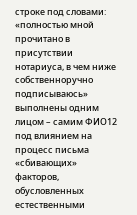строке под словами: «полностью мной прочитано в присутствии нотариуса, в чем ниже собственноручно подписываюсь» выполнены одним лицом – самим ФИО12 под влиянием на процесс письма «сбивающих» факторов, обусловленных естественными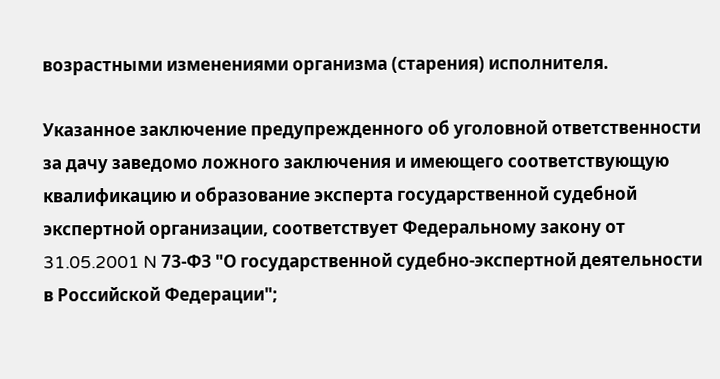возрастными изменениями организма (старения) исполнителя.

Указанное заключение предупрежденного об уголовной ответственности за дачу заведомо ложного заключения и имеющего соответствующую квалификацию и образование эксперта государственной судебной экспертной организации, соответствует Федеральному закону от 31.05.2001 N 73-ФЗ "О государственной судебно-экспертной деятельности в Российской Федерации";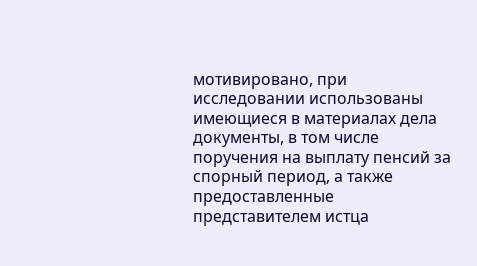мотивировано, при исследовании использованы имеющиеся в материалах дела документы, в том числе поручения на выплату пенсий за спорный период, а также предоставленные представителем истца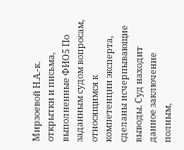Мирзоевой Н.А.-к. открытки и письма, выполненные ФИО5 По заданным судом вопросам, относящимся к компетенции эксперта, сделаны исчерпывающие выводы. Суд находит данное заключение полным,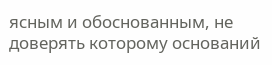ясным и обоснованным, не доверять которому оснований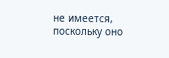не имеется, поскольку оно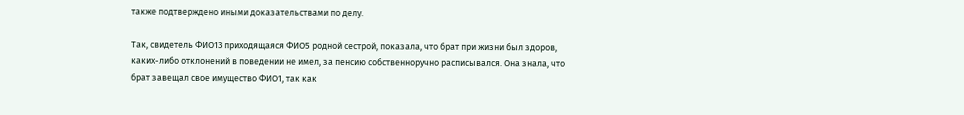также подтверждено иными доказательствами по делу.

Так, свидетель ФИО13 приходящаяся ФИО5 родной сестрой, показала, что брат при жизни был здоров, каких-либо отклонений в поведении не имел, за пенсию собственноручно расписывался. Она знала, что брат завещал свое имущество ФИО1, так как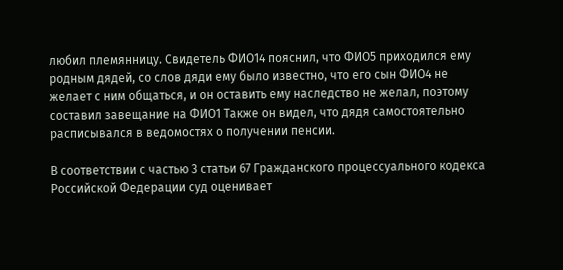любил племянницу. Свидетель ФИО14 пояснил, что ФИО5 приходился ему родным дядей, со слов дяди ему было известно, что его сын ФИО4 не желает с ним общаться, и он оставить ему наследство не желал, поэтому составил завещание на ФИО1 Также он видел, что дядя самостоятельно расписывался в ведомостях о получении пенсии.

В соответствии с частью 3 статьи 67 Гражданского процессуального кодекса Российской Федерации суд оценивает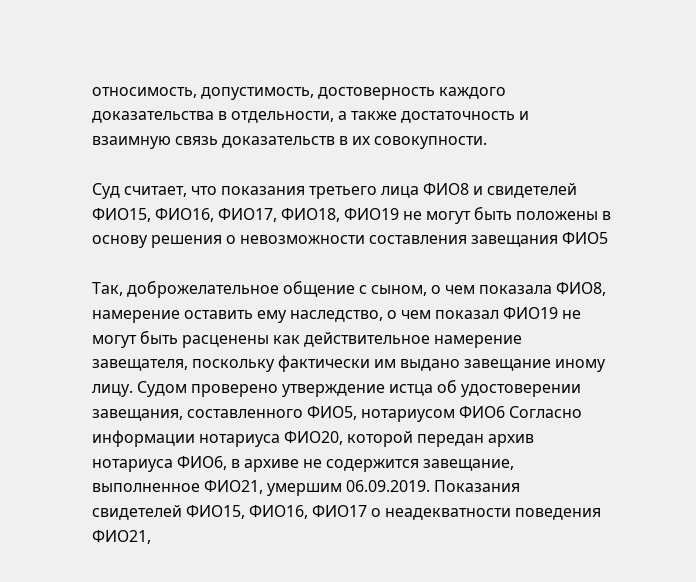относимость, допустимость, достоверность каждого доказательства в отдельности, а также достаточность и взаимную связь доказательств в их совокупности.

Суд считает, что показания третьего лица ФИО8 и свидетелей ФИО15, ФИО16, ФИО17, ФИО18, ФИО19 не могут быть положены в основу решения о невозможности составления завещания ФИО5

Так, доброжелательное общение с сыном, о чем показала ФИО8, намерение оставить ему наследство, о чем показал ФИО19 не могут быть расценены как действительное намерение завещателя, поскольку фактически им выдано завещание иному лицу. Судом проверено утверждение истца об удостоверении завещания, составленного ФИО5, нотариусом ФИО6 Согласно информации нотариуса ФИО20, которой передан архив нотариуса ФИО6, в архиве не содержится завещание, выполненное ФИО21, умершим 06.09.2019. Показания свидетелей ФИО15, ФИО16, ФИО17 о неадекватности поведения ФИО21,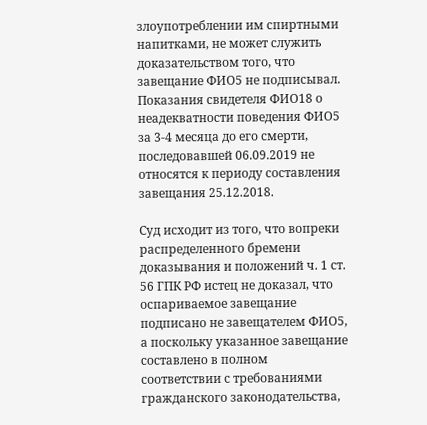злоупотреблении им спиртными напитками, не может служить доказательством того, что завещание ФИО5 не подписывал. Показания свидетеля ФИО18 о неадекватности поведения ФИО5 за 3-4 месяца до его смерти, последовавшей 06.09.2019 не относятся к периоду составления завещания 25.12.2018.

Суд исходит из того, что вопреки распределенного бремени доказывания и положений ч. 1 ст. 56 ГПК РФ истец не доказал, что оспариваемое завещание подписано не завещателем ФИО5, а поскольку указанное завещание составлено в полном соответствии с требованиями гражданского законодательства,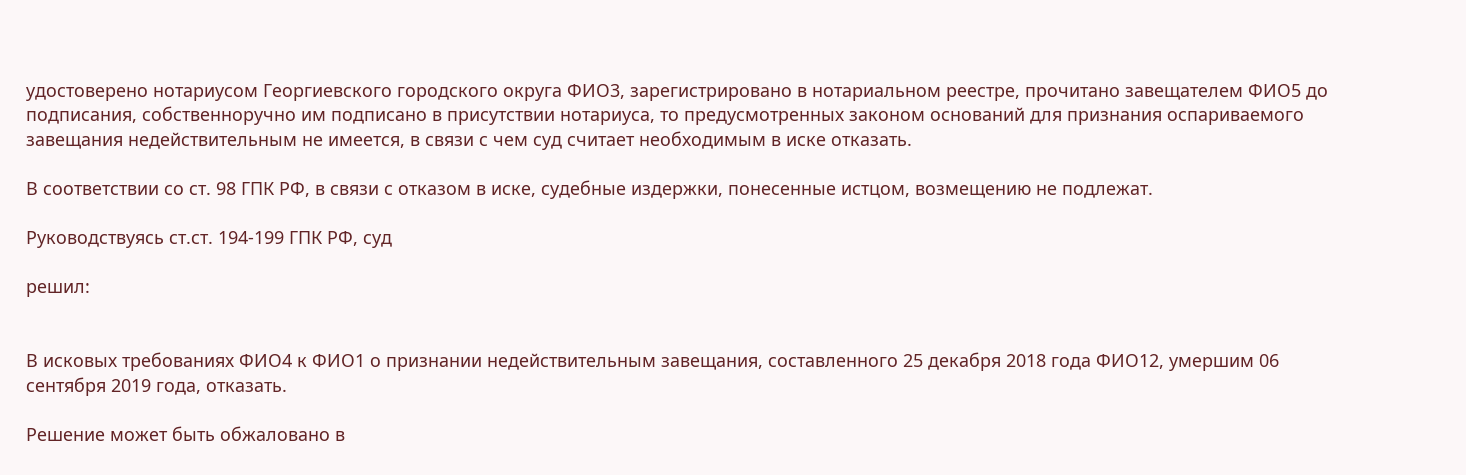удостоверено нотариусом Георгиевского городского округа ФИО3, зарегистрировано в нотариальном реестре, прочитано завещателем ФИО5 до подписания, собственноручно им подписано в присутствии нотариуса, то предусмотренных законом оснований для признания оспариваемого завещания недействительным не имеется, в связи с чем суд считает необходимым в иске отказать.

В соответствии со ст. 98 ГПК РФ, в связи с отказом в иске, судебные издержки, понесенные истцом, возмещению не подлежат.

Руководствуясь ст.ст. 194-199 ГПК РФ, суд

решил:


В исковых требованиях ФИО4 к ФИО1 о признании недействительным завещания, составленного 25 декабря 2018 года ФИО12, умершим 06 сентября 2019 года, отказать.

Решение может быть обжаловано в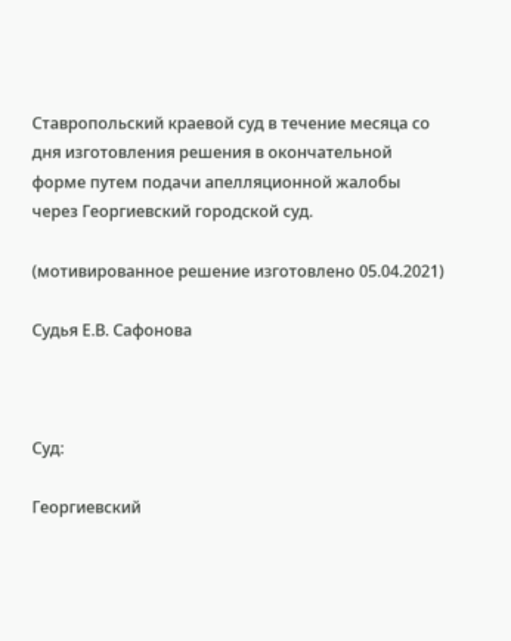Ставропольский краевой суд в течение месяца со дня изготовления решения в окончательной форме путем подачи апелляционной жалобы через Георгиевский городской суд.

(мотивированное решение изготовлено 05.04.2021)

Судья Е.В. Сафонова



Суд:

Георгиевский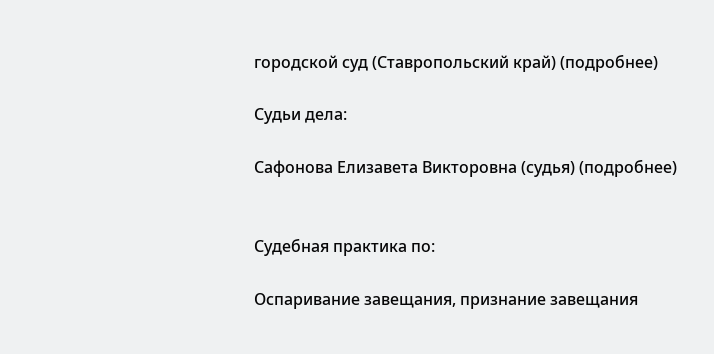городской суд (Ставропольский край) (подробнее)

Судьи дела:

Сафонова Елизавета Викторовна (судья) (подробнее)


Судебная практика по:

Оспаривание завещания, признание завещания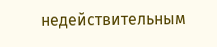недействительным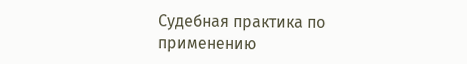Судебная практика по применению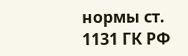нормы ст. 1131 ГК РФ